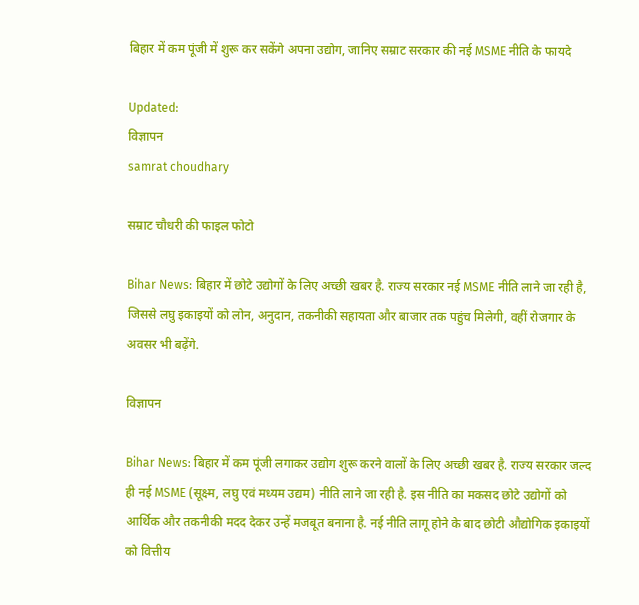बिहार में कम पूंजी में शुरू कर सकेंगे अपना उद्योग, जानिए सम्राट सरकार की नई MSME नीति के फायदे

Updated:
विज्ञापन
samrat choudhary

सम्राट चौधरी की फाइल फोटो

Bihar News: बिहार में छोटे उद्योगों के लिए अच्छी खबर है. राज्य सरकार नई MSME नीति लाने जा रही है, जिससे लघु इकाइयों को लोन, अनुदान, तकनीकी सहायता और बाजार तक पहुंच मिलेगी, वहीं रोजगार के अवसर भी बढ़ेंगे.

विज्ञापन

Bihar News: बिहार में कम पूंजी लगाकर उद्योग शुरू करने वालों के लिए अच्छी खबर है. राज्य सरकार जल्द ही नई MSME (सूक्ष्म, लघु एवं मध्यम उद्यम) नीति लाने जा रही है. इस नीति का मकसद छोटे उद्योगों को आर्थिक और तकनीकी मदद देकर उन्हें मजबूत बनाना है. नई नीति लागू होने के बाद छोटी औद्योगिक इकाइयों को वित्तीय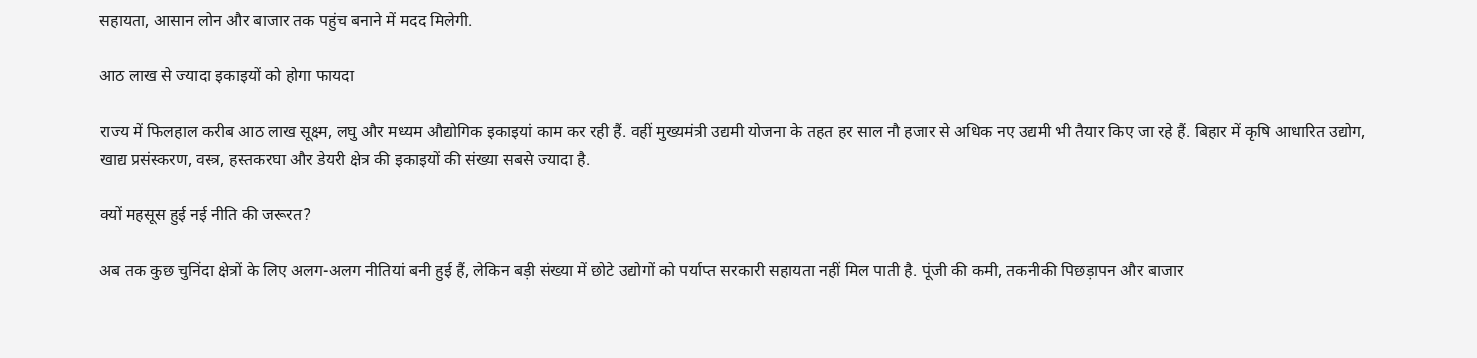सहायता, आसान लोन और बाजार तक पहुंच बनाने में मदद मिलेगी.

आठ लाख से ज्यादा इकाइयों को होगा फायदा

राज्य में फिलहाल करीब आठ लाख सूक्ष्म, लघु और मध्यम औद्योगिक इकाइयां काम कर रही हैं. वहीं मुख्यमंत्री उद्यमी योजना के तहत हर साल नौ हजार से अधिक नए उद्यमी भी तैयार किए जा रहे हैं. बिहार में कृषि आधारित उद्योग, खाद्य प्रसंस्करण, वस्त्र, हस्तकरघा और डेयरी क्षेत्र की इकाइयों की संख्या सबसे ज्यादा है.

क्यों महसूस हुई नई नीति की जरूरत?

अब तक कुछ चुनिंदा क्षेत्रों के लिए अलग-अलग नीतियां बनी हुई हैं, लेकिन बड़ी संख्या में छोटे उद्योगों को पर्याप्त सरकारी सहायता नहीं मिल पाती है. पूंजी की कमी, तकनीकी पिछड़ापन और बाजार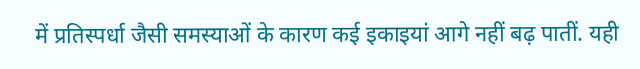में प्रतिस्पर्धा जैसी समस्याओं के कारण कई इकाइयां आगे नहीं बढ़ पातीं. यही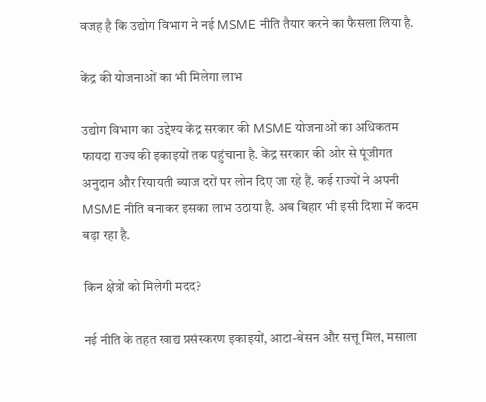वजह है कि उद्योग विभाग ने नई MSME नीति तैयार करने का फैसला लिया है.

केंद्र की योजनाओं का भी मिलेगा लाभ

उद्योग विभाग का उद्देश्य केंद्र सरकार की MSME योजनाओं का अधिकतम फायदा राज्य की इकाइयों तक पहुंचाना है. केंद्र सरकार की ओर से पूंजीगत अनुदान और रियायती ब्याज दरों पर लोन दिए जा रहे हैं. कई राज्यों ने अपनी MSME नीति बनाकर इसका लाभ उठाया है. अब बिहार भी इसी दिशा में कदम बढ़ा रहा है.

किन क्षेत्रों को मिलेगी मदद?

नई नीति के तहत खाद्य प्रसंस्करण इकाइयों, आटा-बेसन और सत्तू मिल, मसाला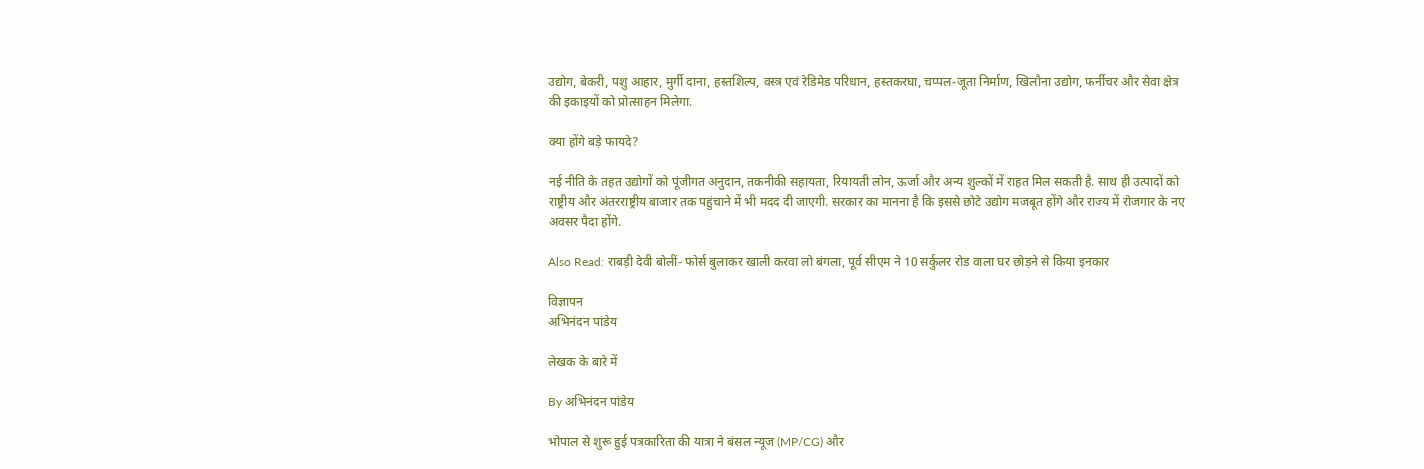उद्योग, बेकरी, पशु आहार, मुर्गी दाना, हस्तशिल्प, वस्त्र एवं रेडिमेड परिधान, हस्तकरघा, चप्पल-जूता निर्माण, खिलौना उद्योग, फर्नीचर और सेवा क्षेत्र की इकाइयों को प्रोत्साहन मिलेगा.

क्या होंगे बड़े फायदे?

नई नीति के तहत उद्योगों को पूंजीगत अनुदान, तकनीकी सहायता, रियायती लोन, ऊर्जा और अन्य शुल्कों में राहत मिल सकती है. साथ ही उत्पादों को राष्ट्रीय और अंतरराष्ट्रीय बाजार तक पहुंचाने में भी मदद दी जाएगी. सरकार का मानना है कि इससे छोटे उद्योग मजबूत होंगे और राज्य में रोजगार के नए अवसर पैदा होंगे.

Also Read: राबड़ी देवी बोलीं- फोर्स बुलाकर खाली करवा लो बंगला, पूर्व सीएम ने 10 सर्कुलर रोड वाला घर छोड़ने से किया इनकार

विज्ञापन
अभिनंदन पांडेय

लेखक के बारे में

By अभिनंदन पांडेय

भोपाल से शुरू हुई पत्रकारिता की यात्रा ने बंसल न्यूज (MP/CG) और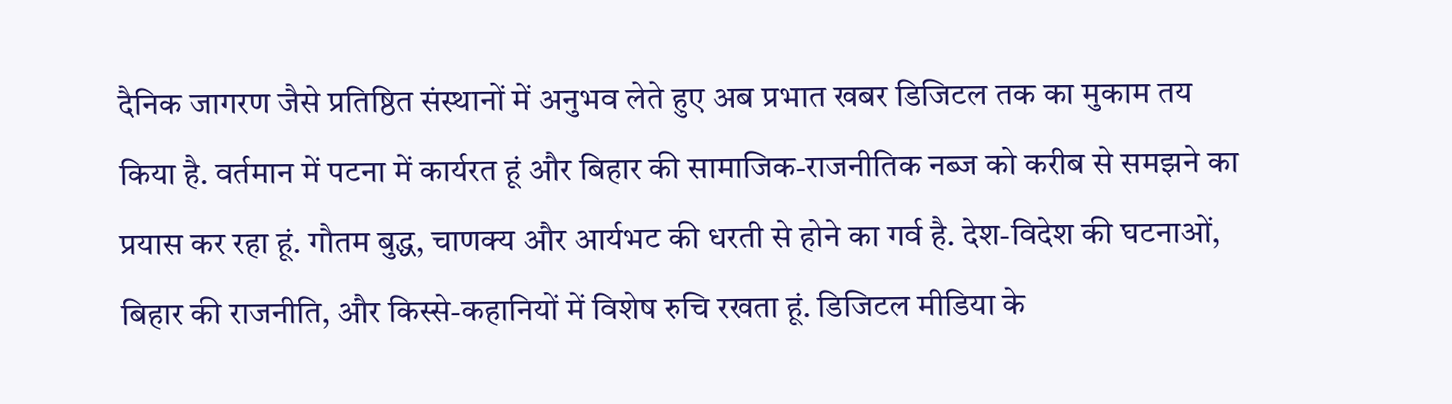दैनिक जागरण जैसे प्रतिष्ठित संस्थानों में अनुभव लेते हुए अब प्रभात खबर डिजिटल तक का मुकाम तय किया है. वर्तमान में पटना में कार्यरत हूं और बिहार की सामाजिक-राजनीतिक नब्ज को करीब से समझने का प्रयास कर रहा हूं. गौतम बुद्ध, चाणक्य और आर्यभट की धरती से होने का गर्व है. देश-विदेश की घटनाओं, बिहार की राजनीति, और किस्से-कहानियों में विशेष रुचि रखता हूं. डिजिटल मीडिया के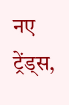नए ट्रेंड्स,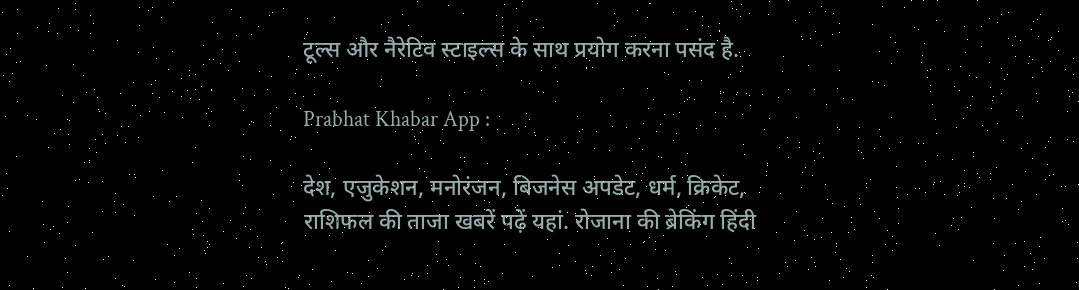टूल्स और नैरेटिव स्टाइल्स के साथ प्रयोग करना पसंद है.

Prabhat Khabar App :

देश, एजुकेशन, मनोरंजन, बिजनेस अपडेट, धर्म, क्रिकेट, राशिफल की ताजा खबरें पढ़ें यहां. रोजाना की ब्रेकिंग हिंदी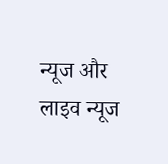न्यूज और लाइव न्यूज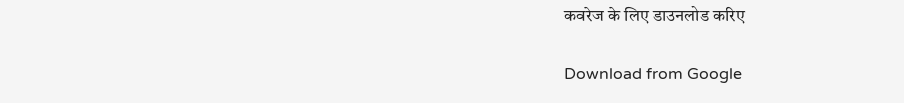कवरेज के लिए डाउनलोड करिए

Download from Google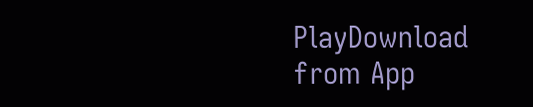PlayDownload from App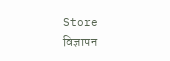Store
विज्ञापन